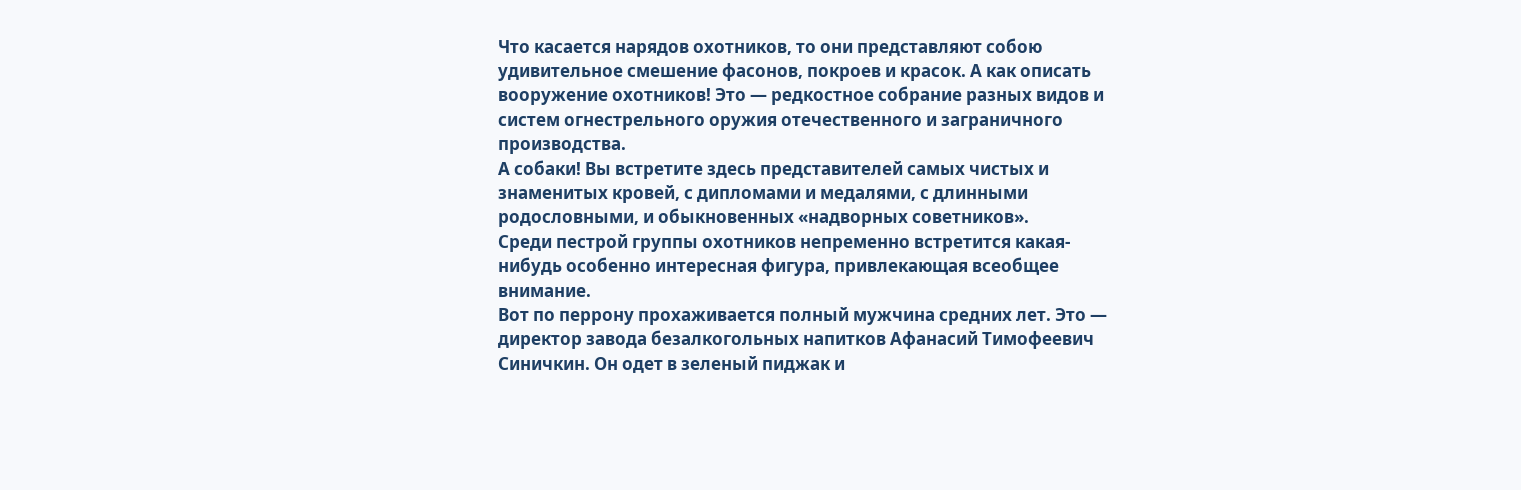Что касается нарядов охотников, то они представляют собою удивительное смешение фасонов, покроев и красок. А как описать вооружение охотников! Это — редкостное собрание разных видов и систем огнестрельного оружия отечественного и заграничного производства.
А собаки! Вы встретите здесь представителей самых чистых и знаменитых кровей, с дипломами и медалями, с длинными родословными, и обыкновенных «надворных советников».
Среди пестрой группы охотников непременно встретится какая-нибудь особенно интересная фигура, привлекающая всеобщее внимание.
Вот по перрону прохаживается полный мужчина средних лет. Это — директор завода безалкогольных напитков Афанасий Тимофеевич Синичкин. Он одет в зеленый пиджак и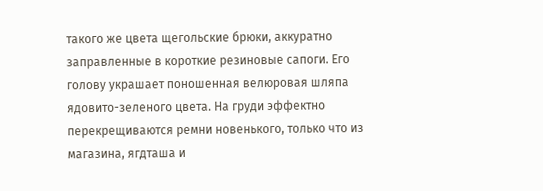такого же цвета щегольские брюки, аккуратно заправленные в короткие резиновые сапоги. Его голову украшает поношенная велюровая шляпа ядовито-зеленого цвета. На груди эффектно перекрещиваются ремни новенького, только что из магазина, ягдташа и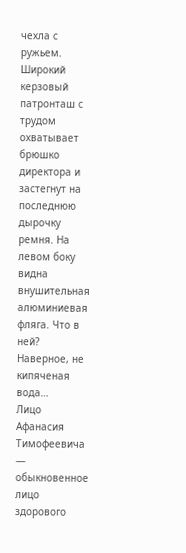чехла с ружьем. Широкий керзовый патронташ с трудом охватывает брюшко директора и застегнут на последнюю дырочку ремня. На левом боку видна внушительная алюминиевая фляга. Что в ней? Наверное, не кипяченая вода…
Лицо Афанасия Тимофеевича — обыкновенное лицо здорового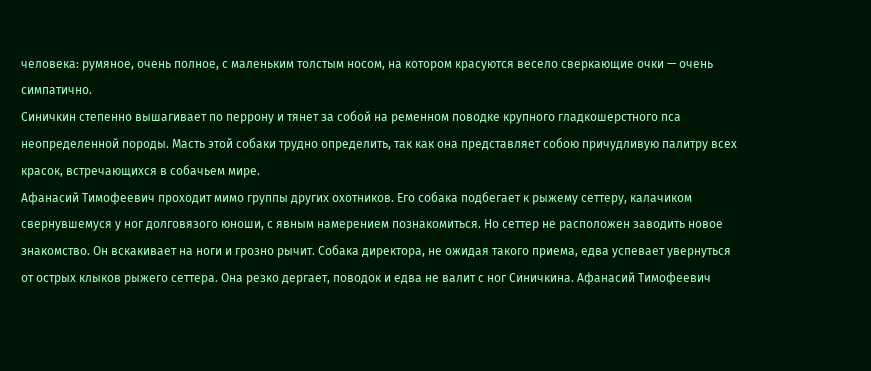человека: румяное, очень полное, с маленьким толстым носом, на котором красуются весело сверкающие очки — очень симпатично.
Синичкин степенно вышагивает по перрону и тянет за собой на ременном поводке крупного гладкошерстного пса неопределенной породы. Масть этой собаки трудно определить, так как она представляет собою причудливую палитру всех красок, встречающихся в собачьем мире.
Афанасий Тимофеевич проходит мимо группы других охотников. Его собака подбегает к рыжему сеттеру, калачиком свернувшемуся у ног долговязого юноши, с явным намерением познакомиться. Но сеттер не расположен заводить новое знакомство. Он вскакивает на ноги и грозно рычит. Собака директора, не ожидая такого приема, едва успевает увернуться от острых клыков рыжего сеттера. Она резко дергает, поводок и едва не валит с ног Синичкина. Афанасий Тимофеевич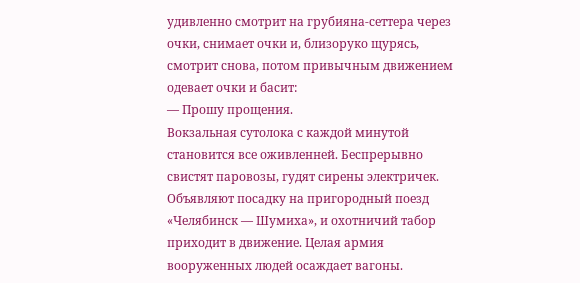удивленно смотрит на грубияна-сеттера через очки, снимает очки и, близоруко щурясь, смотрит снова, потом привычным движением одевает очки и басит:
— Прошу прощения.
Вокзальная сутолока с каждой минутой становится все оживленней. Беспрерывно свистят паровозы, гудят сирены электричек. Объявляют посадку на пригородный поезд «Челябинск — Шумиха», и охотничий табор приходит в движение. Целая армия вооруженных людей осаждает вагоны.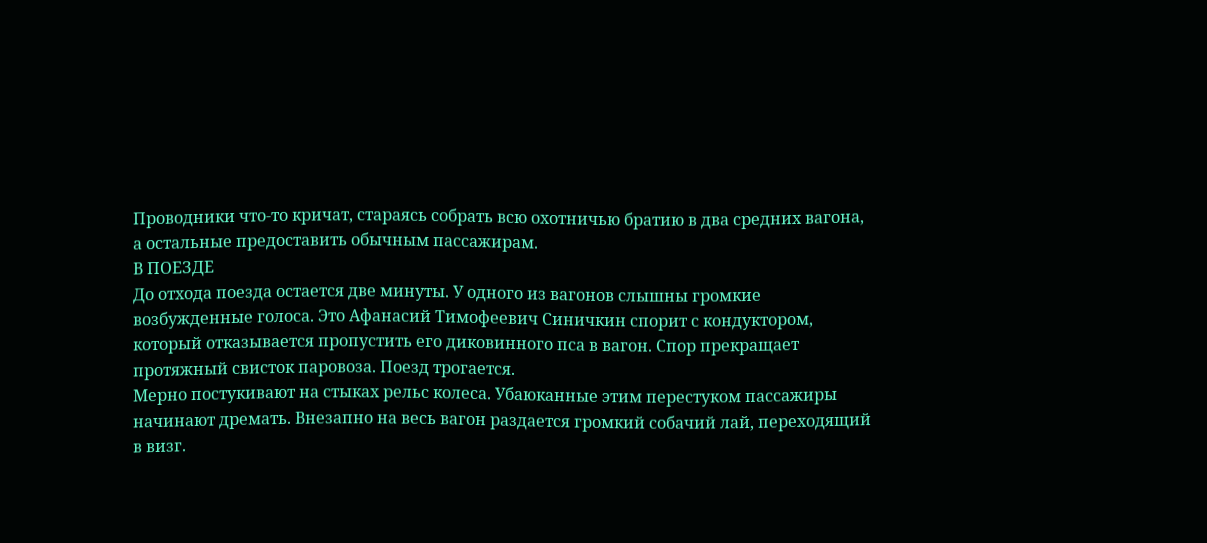Проводники что-то кричат, стараясь собрать всю охотничью братию в два средних вагона, а остальные предоставить обычным пассажирам.
В ПОЕЗДЕ
До отхода поезда остается две минуты. У одного из вагонов слышны громкие возбужденные голоса. Это Афанасий Тимофеевич Синичкин спорит с кондуктором, который отказывается пропустить его диковинного пса в вагон. Спор прекращает протяжный свисток паровоза. Поезд трогается.
Мерно постукивают на стыках рельс колеса. Убаюканные этим перестуком пассажиры начинают дремать. Внезапно на весь вагон раздается громкий собачий лай, переходящий в визг.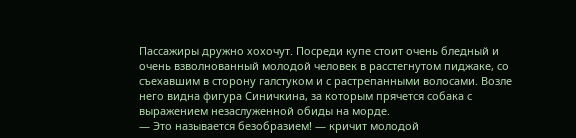Пассажиры дружно хохочут. Посреди купе стоит очень бледный и очень взволнованный молодой человек в расстегнутом пиджаке, со съехавшим в сторону галстуком и с растрепанными волосами. Возле него видна фигура Синичкина, за которым прячется собака с выражением незаслуженной обиды на морде.
— Это называется безобразием! — кричит молодой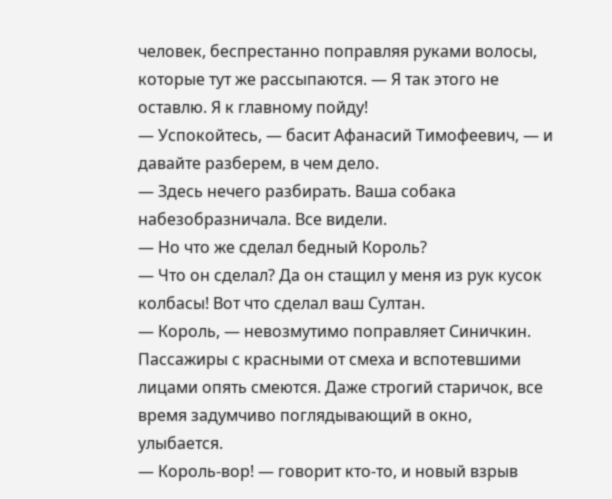человек, беспрестанно поправляя руками волосы, которые тут же рассыпаются. — Я так этого не оставлю. Я к главному пойду!
— Успокойтесь, — басит Афанасий Тимофеевич, — и давайте разберем, в чем дело.
— Здесь нечего разбирать. Ваша собака набезобразничала. Все видели.
— Но что же сделал бедный Король?
— Что он сделал? Да он стащил у меня из рук кусок колбасы! Вот что сделал ваш Султан.
— Король, — невозмутимо поправляет Синичкин.
Пассажиры с красными от смеха и вспотевшими лицами опять смеются. Даже строгий старичок, все время задумчиво поглядывающий в окно, улыбается.
— Король-вор! — говорит кто-то, и новый взрыв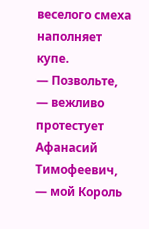веселого смеха наполняет купе.
— Позвольте, — вежливо протестует Афанасий Тимофеевич, — мой Король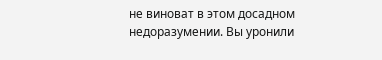не виноват в этом досадном недоразумении. Вы уронили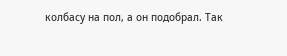колбасу на пол, а он подобрал. Так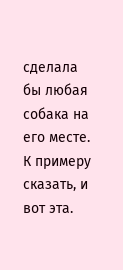сделала бы любая собака на его месте. К примеру сказать, и вот эта.